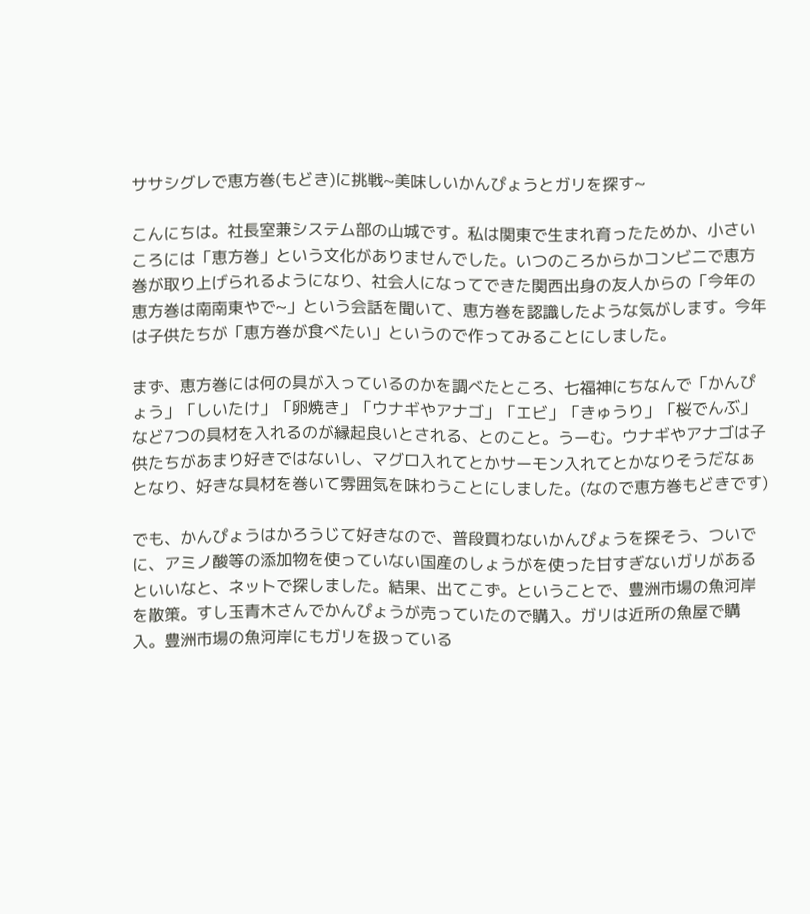ササシグレで恵方巻(もどき)に挑戦~美味しいかんぴょうとガリを探す~

こんにちは。社長室兼システム部の山城です。私は関東で生まれ育ったためか、小さいころには「恵方巻」という文化がありませんでした。いつのころからかコンビニで恵方巻が取り上げられるようになり、社会人になってできた関西出身の友人からの「今年の恵方巻は南南東やで~」という会話を聞いて、恵方巻を認識したような気がします。今年は子供たちが「恵方巻が食べたい」というので作ってみることにしました。

まず、恵方巻には何の具が入っているのかを調べたところ、七福神にちなんで「かんぴょう」「しいたけ」「卵焼き」「ウナギやアナゴ」「エビ」「きゅうり」「桜でんぶ」など7つの具材を入れるのが縁起良いとされる、とのこと。うーむ。ウナギやアナゴは子供たちがあまり好きではないし、マグロ入れてとかサーモン入れてとかなりそうだなぁとなり、好きな具材を巻いて雰囲気を味わうことにしました。(なので恵方巻もどきです)

でも、かんぴょうはかろうじて好きなので、普段買わないかんぴょうを探そう、ついでに、アミノ酸等の添加物を使っていない国産のしょうがを使った甘すぎないガリがあるといいなと、ネットで探しました。結果、出てこず。ということで、豊洲市場の魚河岸を散策。すし玉青木さんでかんぴょうが売っていたので購入。ガリは近所の魚屋で購入。豊洲市場の魚河岸にもガリを扱っている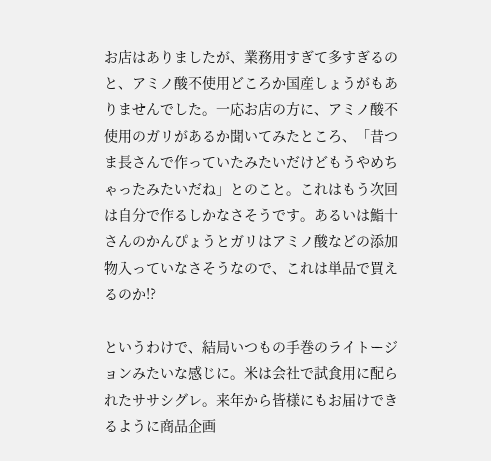お店はありましたが、業務用すぎて多すぎるのと、アミノ酸不使用どころか国産しょうがもありませんでした。一応お店の方に、アミノ酸不使用のガリがあるか聞いてみたところ、「昔つま長さんで作っていたみたいだけどもうやめちゃったみたいだね」とのこと。これはもう次回は自分で作るしかなさそうです。あるいは鮨十さんのかんぴょうとガリはアミノ酸などの添加物入っていなさそうなので、これは単品で買えるのか!?

というわけで、結局いつもの手巻のライトージョンみたいな感じに。米は会社で試食用に配られたササシグレ。来年から皆様にもお届けできるように商品企画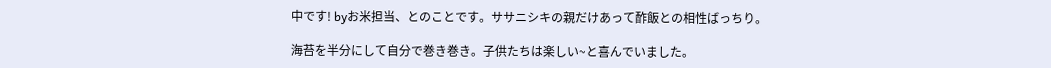中です! byお米担当、とのことです。ササニシキの親だけあって酢飯との相性ばっちり。

海苔を半分にして自分で巻き巻き。子供たちは楽しい~と喜んでいました。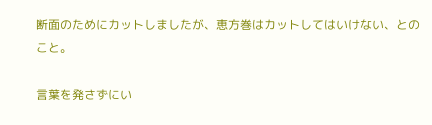断面のためにカットしましたが、恵方巻はカットしてはいけない、とのこと。

言葉を発さずにい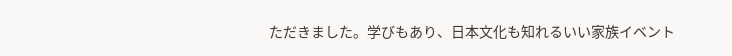ただきました。学びもあり、日本文化も知れるいい家族イベント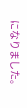になりました。